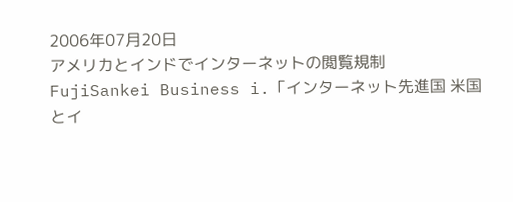2006年07月20日
アメリカとインドでインターネットの閲覧規制
FujiSankei Business i.「インターネット先進国 米国とイ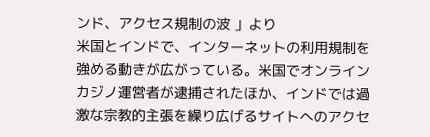ンド、アクセス規制の波 」より
米国とインドで、インターネットの利用規制を強める動きが広がっている。米国でオンラインカジノ運営者が逮捕されたほか、インドでは過激な宗教的主張を繰り広げるサイトへのアクセ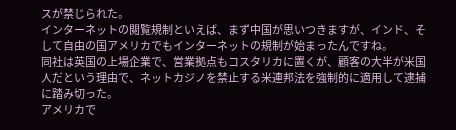スが禁じられた。
インターネットの閲覧規制といえば、まず中国が思いつきますが、インド、そして自由の国アメリカでもインターネットの規制が始まったんですね。
同社は英国の上場企業で、営業拠点もコスタリカに置くが、顧客の大半が米国人だという理由で、ネットカジノを禁止する米連邦法を強制的に適用して逮捕に踏み切った。
アメリカで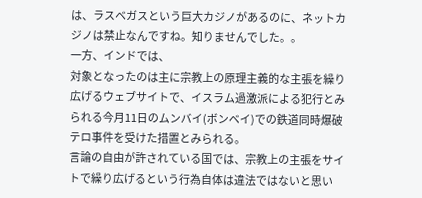は、ラスベガスという巨大カジノがあるのに、ネットカジノは禁止なんですね。知りませんでした。。
一方、インドでは、
対象となったのは主に宗教上の原理主義的な主張を繰り広げるウェブサイトで、イスラム過激派による犯行とみられる今月11日のムンバイ(ボンベイ)での鉄道同時爆破テロ事件を受けた措置とみられる。
言論の自由が許されている国では、宗教上の主張をサイトで繰り広げるという行為自体は違法ではないと思い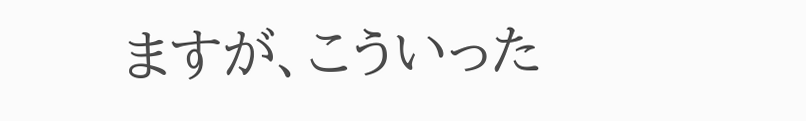ますが、こういった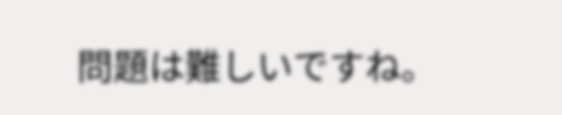問題は難しいですね。